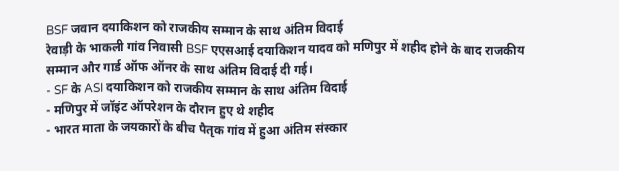BSF जवान दयाकिशन को राजकीय सम्मान के साथ अंतिम विदाई
रेवाड़ी के भाकली गांव निवासी BSF एएसआई दयाकिशन यादव को मणिपुर में शहीद होने के बाद राजकीय सम्मान और गार्ड ऑफ ऑनर के साथ अंतिम विदाई दी गई।
- SF के ASI दयाकिशन को राजकीय सम्मान के साथ अंतिम विदाई
- मणिपुर में जॉइंट ऑपरेशन के दौरान हुए थे शहीद
- भारत माता के जयकारों के बीच पैतृक गांव में हुआ अंतिम संस्कार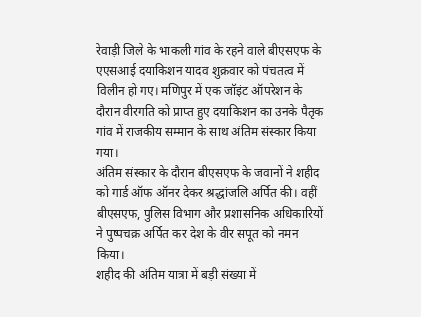रेवाड़ी जिले के भाकली गांव के रहने वाले बीएसएफ के एएसआई दयाकिशन यादव शुक्रवार को पंचतत्व में विलीन हो गए। मणिपुर में एक जॉइंट ऑपरेशन के दौरान वीरगति को प्राप्त हुए दयाकिशन का उनके पैतृक गांव में राजकीय सम्मान के साथ अंतिम संस्कार किया गया।
अंतिम संस्कार के दौरान बीएसएफ के जवानों ने शहीद को गार्ड ऑफ ऑनर देकर श्रद्धांजलि अर्पित की। वहीं बीएसएफ, पुलिस विभाग और प्रशासनिक अधिकारियों ने पुष्पचक्र अर्पित कर देश के वीर सपूत को नमन किया।
शहीद की अंतिम यात्रा में बड़ी संख्या में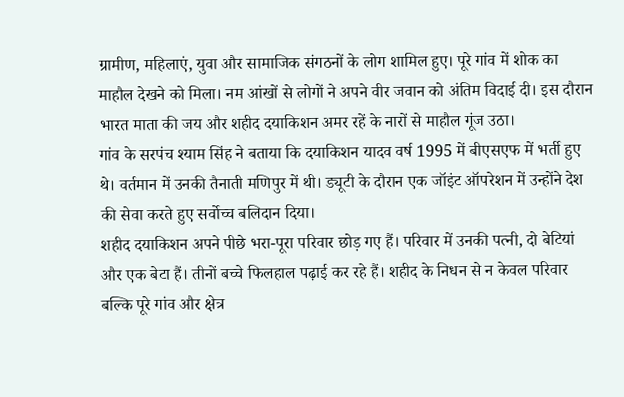ग्रामीण, महिलाएं, युवा और सामाजिक संगठनों के लोग शामिल हुए। पूरे गांव में शोक का माहौल देखने को मिला। नम आंखों से लोगों ने अपने वीर जवान को अंतिम विदाई दी। इस दौरान भारत माता की जय और शहीद दयाकिशन अमर रहें के नारों से माहौल गूंज उठा।
गांव के सरपंच श्याम सिंह ने बताया कि दयाकिशन यादव वर्ष 1995 में बीएसएफ में भर्ती हुए थे। वर्तमान में उनकी तैनाती मणिपुर में थी। ड्यूटी के दौरान एक जॉइंट ऑपरेशन में उन्होंने देश की सेवा करते हुए सर्वोच्च बलिदान दिया।
शहीद दयाकिशन अपने पीछे भरा-पूरा परिवार छोड़ गए हैं। परिवार में उनकी पत्नी, दो बेटियां और एक बेटा हैं। तीनों बच्चे फिलहाल पढ़ाई कर रहे हैं। शहीद के निधन से न केवल परिवार बल्कि पूरे गांव और क्षेत्र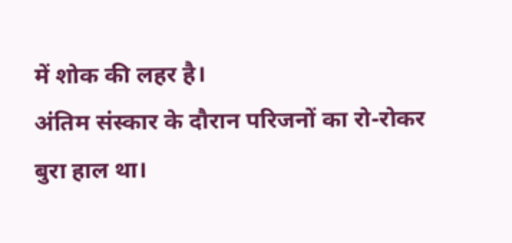में शोक की लहर है।
अंतिम संस्कार के दौरान परिजनों का रो-रोकर बुरा हाल था।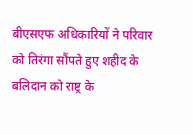बीएसएफ अधिकारियों ने परिवार को तिरंगा सौंपते हुए शहीद के बलिदान को राष्ट्र के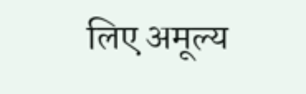लिए अमूल्य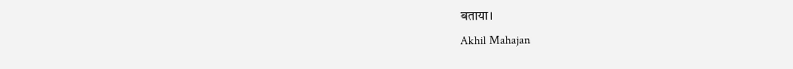बताया।
Akhil Mahajan